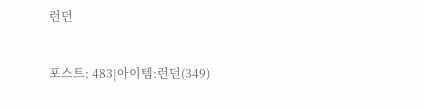런던

포스트: 483|아이템:런던(349)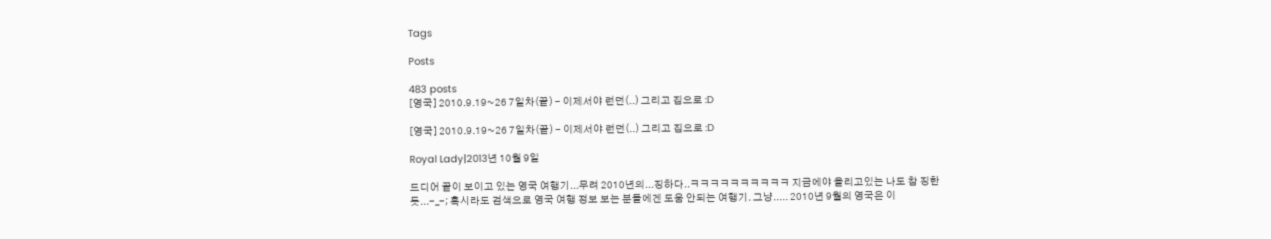Tags

Posts

483 posts
[영국] 2010.9.19~26 7일차(끝) - 이제서야 런던(..) 그리고 집으로 :D

[영국] 2010.9.19~26 7일차(끝) - 이제서야 런던(..) 그리고 집으로 :D

Royal Lady|2013년 10월 9일

드디어 끝이 보이고 있는 영국 여행기...무려 2010년의...징하다..ㅋㅋㅋㅋㅋㅋㅋㅋㅋㅋ 지금에야 올리고있는 나도 참 징한듯...-_-; 혹시라도 검색으로 영국 여행 정보 보는 분들에겐 도움 안되는 여행기. 그냥..... 2010년 9월의 영국은 이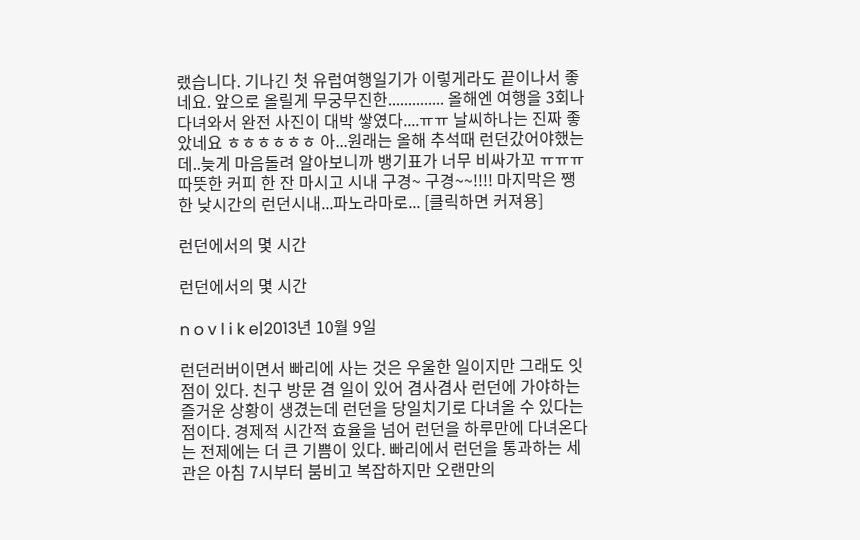랬습니다. 기나긴 첫 유럽여행일기가 이렇게라도 끝이나서 좋네요. 앞으로 올릴게 무궁무진한.............. 올해엔 여행을 3회나 다녀와서 완전 사진이 대박 쌓였다....ㅠㅠ 날씨하나는 진짜 좋았네요 ㅎㅎㅎㅎㅎㅎ 아...원래는 올해 추석때 런던갔어야했는데..늦게 마음돌려 알아보니까 뱅기표가 너무 비싸가꼬 ㅠㅠㅠ 따뜻한 커피 한 잔 마시고 시내 구경~ 구경~~!!!! 마지막은 쨍한 낮시간의 런던시내...파노라마로... [클릭하면 커져용]

런던에서의 몇 시간

런던에서의 몇 시간

n o v l i k e|2013년 10월 9일

런던러버이면서 빠리에 사는 것은 우울한 일이지만 그래도 잇점이 있다. 친구 방문 겸 일이 있어 겸사겸사 런던에 가야하는 즐거운 상황이 생겼는데 런던을 당일치기로 다녀올 수 있다는 점이다. 경제적 시간적 효율을 넘어 런던을 하루만에 다녀온다는 전제에는 더 큰 기쁨이 있다. 빠리에서 런던을 통과하는 세관은 아침 7시부터 붐비고 복잡하지만 오랜만의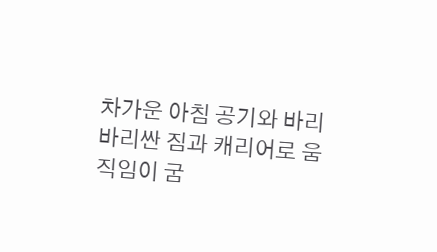차가운 아침 공기와 바리바리싼 짐과 캐리어로 움직임이 굼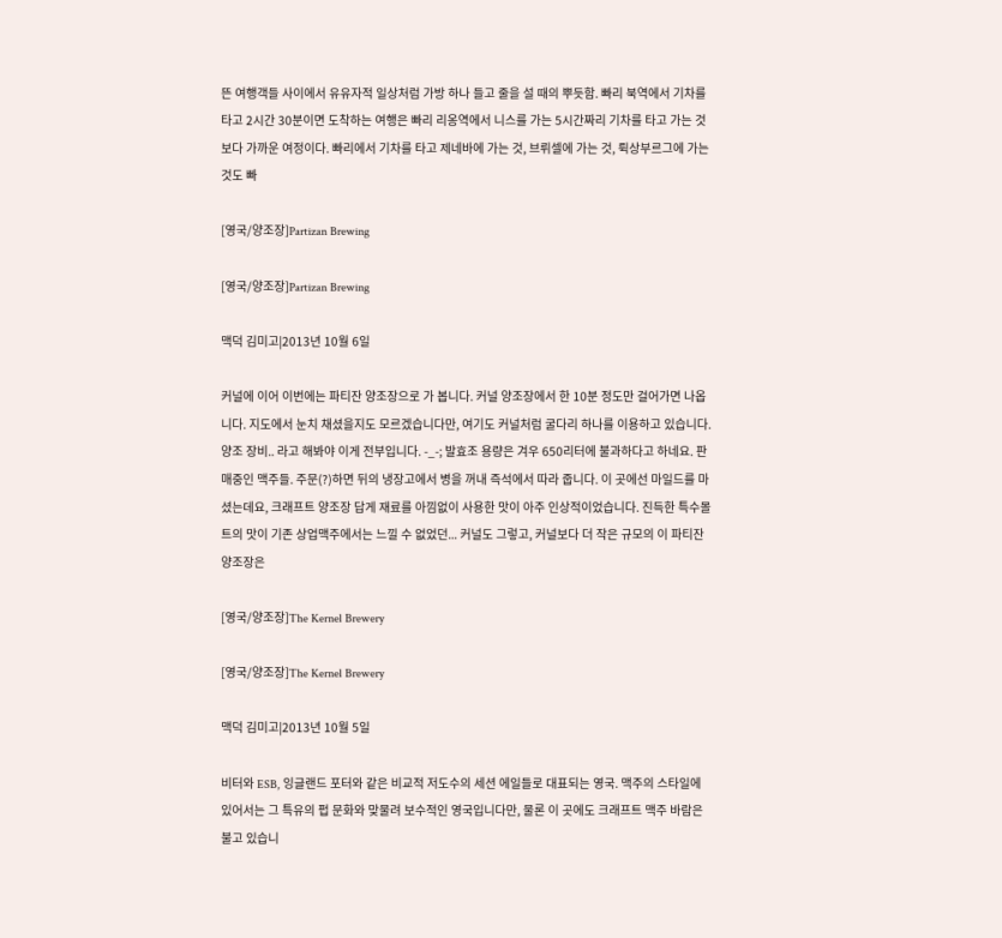뜬 여행객들 사이에서 유유자적 일상처럼 가방 하나 들고 줄을 설 때의 뿌듯함. 빠리 북역에서 기차를 타고 2시간 30분이면 도착하는 여행은 빠리 리옹역에서 니스를 가는 5시간짜리 기차를 타고 가는 것보다 가까운 여정이다. 빠리에서 기차를 타고 제네바에 가는 것, 브뤼셀에 가는 것, 뤽상부르그에 가는 것도 빠

[영국/양조장]Partizan Brewing

[영국/양조장]Partizan Brewing

맥덕 김미고|2013년 10월 6일

커널에 이어 이번에는 파티잔 양조장으로 가 봅니다. 커널 양조장에서 한 10분 정도만 걸어가면 나옵니다. 지도에서 눈치 채셨을지도 모르겠습니다만, 여기도 커널처럼 굴다리 하나를 이용하고 있습니다. 양조 장비.. 라고 해봐야 이게 전부입니다. -_-; 발효조 용량은 겨우 650리터에 불과하다고 하네요. 판매중인 맥주들. 주문(?)하면 뒤의 냉장고에서 병을 꺼내 즉석에서 따라 줍니다. 이 곳에선 마일드를 마셨는데요, 크래프트 양조장 답게 재료를 아낌없이 사용한 맛이 아주 인상적이었습니다. 진득한 특수몰트의 맛이 기존 상업맥주에서는 느낄 수 없었던... 커널도 그렇고, 커널보다 더 작은 규모의 이 파티잔 양조장은

[영국/양조장]The Kernel Brewery

[영국/양조장]The Kernel Brewery

맥덕 김미고|2013년 10월 5일

비터와 ESB, 잉글랜드 포터와 같은 비교적 저도수의 세션 에일들로 대표되는 영국. 맥주의 스타일에 있어서는 그 특유의 펍 문화와 맞물려 보수적인 영국입니다만, 물론 이 곳에도 크래프트 맥주 바람은 불고 있습니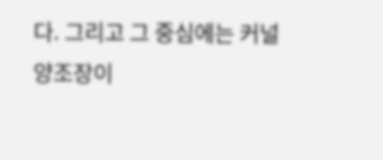다. 그리고 그 중심에는 커널 양조장이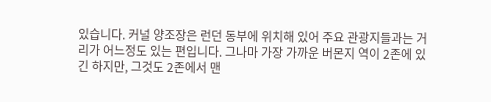있습니다. 커널 양조장은 런던 동부에 위치해 있어 주요 관광지들과는 거리가 어느정도 있는 편입니다. 그나마 가장 가까운 버몬지 역이 2존에 있긴 하지만, 그것도 2존에서 맨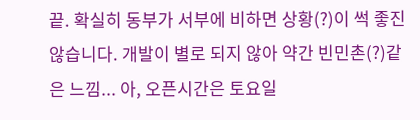끝. 확실히 동부가 서부에 비하면 상황(?)이 썩 좋진 않습니다. 개발이 별로 되지 않아 약간 빈민촌(?)같은 느낌... 아, 오픈시간은 토요일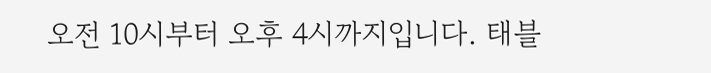오전 10시부터 오후 4시까지입니다. 태블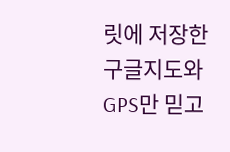릿에 저장한 구글지도와 GPS만 믿고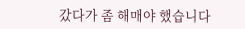갔다가 좀 해매야 했습니다